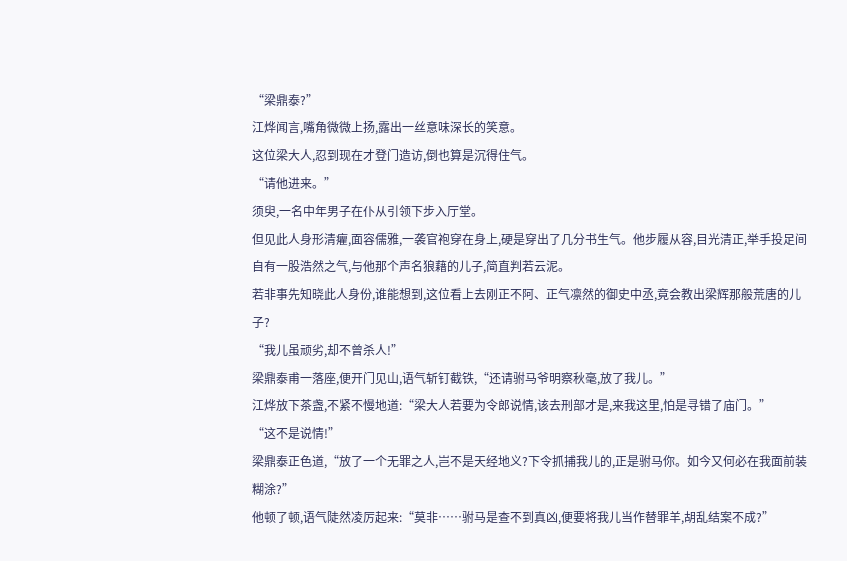“梁鼎泰?”
江烨闻言,嘴角微微上扬,露出一丝意味深长的笑意。
这位梁大人,忍到现在才登门造访,倒也算是沉得住气。
“请他进来。”
须臾,一名中年男子在仆从引领下步入厅堂。
但见此人身形清癯,面容儒雅,一袭官袍穿在身上,硬是穿出了几分书生气。他步履从容,目光清正,举手投足间自有一股浩然之气,与他那个声名狼藉的儿子,简直判若云泥。
若非事先知晓此人身份,谁能想到,这位看上去刚正不阿、正气凛然的御史中丞,竟会教出梁辉那般荒唐的儿子?
“我儿虽顽劣,却不曾杀人!”
梁鼎泰甫一落座,便开门见山,语气斩钉截铁,“还请驸马爷明察秋毫,放了我儿。”
江烨放下茶盏,不紧不慢地道:“梁大人若要为令郎说情,该去刑部才是,来我这里,怕是寻错了庙门。”
“这不是说情!”
梁鼎泰正色道,“放了一个无罪之人,岂不是天经地义?下令抓捕我儿的,正是驸马你。如今又何必在我面前装糊涂?”
他顿了顿,语气陡然凌厉起来:“莫非……驸马是查不到真凶,便要将我儿当作替罪羊,胡乱结案不成?”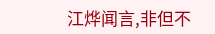江烨闻言,非但不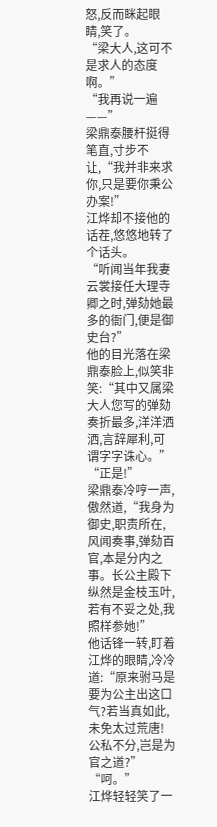怒,反而眯起眼睛,笑了。
“梁大人,这可不是求人的态度啊。”
“我再说一遍——”
梁鼎泰腰杆挺得笔直,寸步不让,“我并非来求你,只是要你秉公办案!”
江烨却不接他的话茬,悠悠地转了个话头。
“听闻当年我妻云裳接任大理寺卿之时,弹劾她最多的衙门,便是御史台?”
他的目光落在梁鼎泰脸上,似笑非笑:“其中又属梁大人您写的弹劾奏折最多,洋洋洒洒,言辞犀利,可谓字字诛心。”
“正是!”
梁鼎泰冷哼一声,傲然道,“我身为御史,职责所在,风闻奏事,弹劾百官,本是分内之事。长公主殿下纵然是金枝玉叶,若有不妥之处,我照样参她!”
他话锋一转,盯着江烨的眼睛,冷冷道:“原来驸马是要为公主出这口气?若当真如此,未免太过荒唐!公私不分,岂是为官之道?”
“呵。”
江烨轻轻笑了一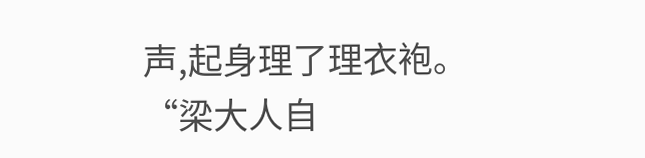声,起身理了理衣袍。
“梁大人自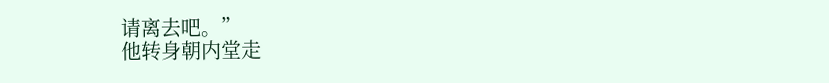请离去吧。”
他转身朝内堂走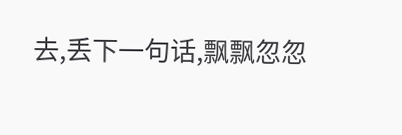去,丢下一句话,飘飘忽忽